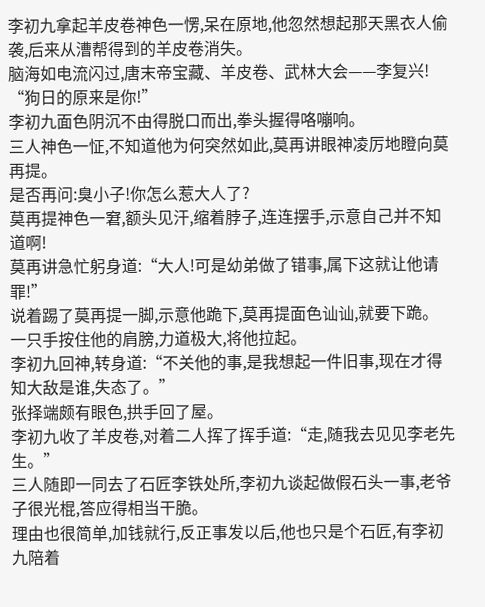李初九拿起羊皮卷神色一愣,呆在原地,他忽然想起那天黑衣人偷袭,后来从漕帮得到的羊皮卷消失。
脑海如电流闪过,唐末帝宝藏、羊皮卷、武林大会——李复兴!
“狗日的原来是你!”
李初九面色阴沉不由得脱口而出,拳头握得咯嘣响。
三人神色一怔,不知道他为何突然如此,莫再讲眼神凌厉地瞪向莫再提。
是否再问:臭小子!你怎么惹大人了?
莫再提神色一窘,额头见汗,缩着脖子,连连摆手,示意自己并不知道啊!
莫再讲急忙躬身道:“大人!可是幼弟做了错事,属下这就让他请罪!”
说着踢了莫再提一脚,示意他跪下,莫再提面色讪讪,就要下跪。
一只手按住他的肩膀,力道极大,将他拉起。
李初九回神,转身道:“不关他的事,是我想起一件旧事,现在才得知大敌是谁,失态了。”
张择端颇有眼色,拱手回了屋。
李初九收了羊皮卷,对着二人挥了挥手道:“走,随我去见见李老先生。”
三人随即一同去了石匠李铁处所,李初九谈起做假石头一事,老爷子很光棍,答应得相当干脆。
理由也很简单,加钱就行,反正事发以后,他也只是个石匠,有李初九陪着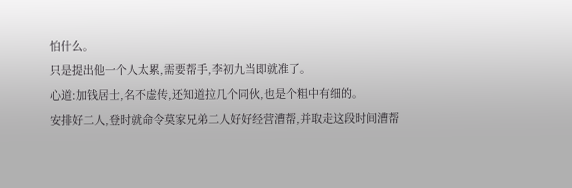怕什么。
只是提出他一个人太累,需要帮手,李初九当即就准了。
心道:加钱居士,名不虚传,还知道拉几个同伙,也是个粗中有细的。
安排好二人,登时就命令莫家兄弟二人好好经营漕帮,并取走这段时间漕帮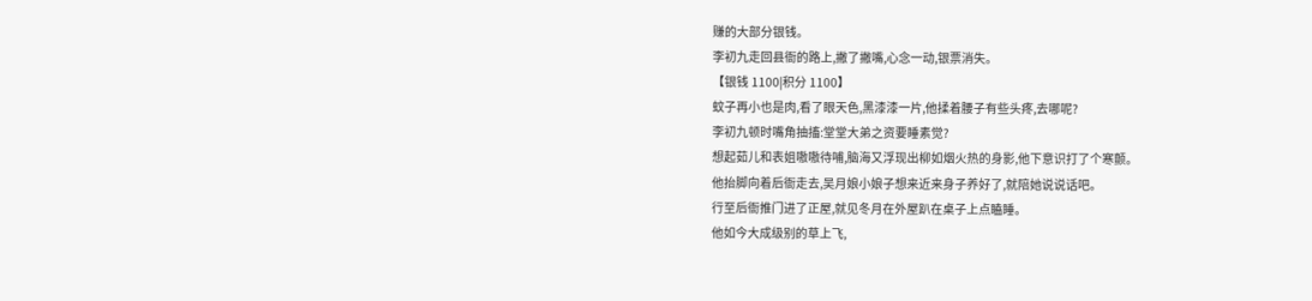赚的大部分银钱。
李初九走回县衙的路上,撇了撇嘴,心念一动,银票消失。
【银钱 1100|积分 1100】
蚊子再小也是肉,看了眼天色,黑漆漆一片,他揉着腰子有些头疼,去哪呢?
李初九顿时嘴角抽搐:堂堂大弟之资要睡素觉?
想起茹儿和表姐嗷嗷待哺,脑海又浮现出柳如烟火热的身影,他下意识打了个寒颤。
他抬脚向着后衙走去,吴月娘小娘子想来近来身子养好了,就陪她说说话吧。
行至后衙推门进了正屋,就见冬月在外屋趴在桌子上点瞌睡。
他如今大成级别的草上飞,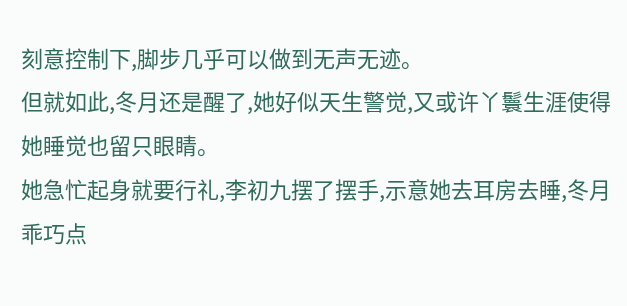刻意控制下,脚步几乎可以做到无声无迹。
但就如此,冬月还是醒了,她好似天生警觉,又或许丫鬟生涯使得她睡觉也留只眼睛。
她急忙起身就要行礼,李初九摆了摆手,示意她去耳房去睡,冬月乖巧点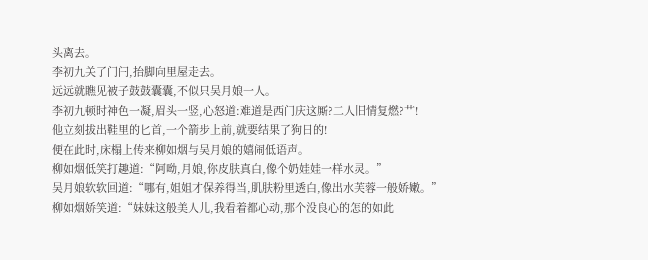头离去。
李初九关了门闩,抬脚向里屋走去。
远远就瞧见被子鼓鼓囊囊,不似只吴月娘一人。
李初九顿时神色一凝,眉头一竖,心怒道:难道是西门庆这厮?二人旧情复燃?艹!
他立刻拔出鞋里的匕首,一个箭步上前,就要结果了狗日的!
便在此时,床榻上传来柳如烟与吴月娘的嬉闹低语声。
柳如烟低笑打趣道:“阿呦,月娘,你皮肤真白,像个奶娃娃一样水灵。”
吴月娘软软回道:“哪有,姐姐才保养得当,肌肤粉里透白,像出水芙蓉一般娇嫩。”
柳如烟娇笑道:“妹妹这般美人儿,我看着都心动,那个没良心的怎的如此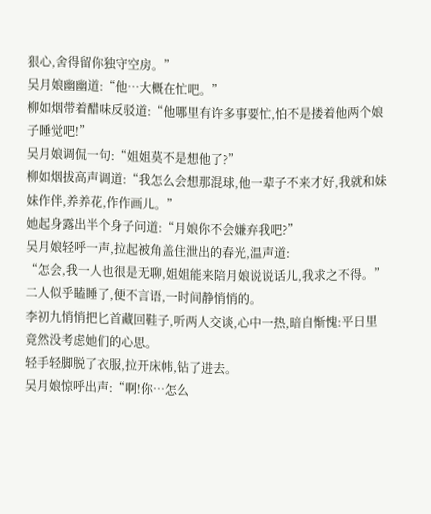狠心,舍得留你独守空房。”
吴月娘幽幽道:“他…大概在忙吧。”
柳如烟带着醋味反驳道:“他哪里有许多事要忙,怕不是搂着他两个娘子睡觉吧!”
吴月娘调侃一句:“姐姐莫不是想他了?”
柳如烟拔高声调道:“我怎么会想那混球,他一辈子不来才好,我就和妹妹作伴,养养花,作作画儿。”
她起身露出半个身子问道:“月娘你不会嫌弃我吧?”
吴月娘轻呼一声,拉起被角盖住泄出的春光,温声道:
“怎会,我一人也很是无聊,姐姐能来陪月娘说说话儿,我求之不得。”
二人似乎瞌睡了,便不言语,一时间静悄悄的。
李初九悄悄把匕首藏回鞋子,听两人交谈,心中一热,暗自惭愧:平日里竟然没考虑她们的心思。
轻手轻脚脱了衣服,拉开床帏,钻了进去。
吴月娘惊呼出声:“啊!你…怎么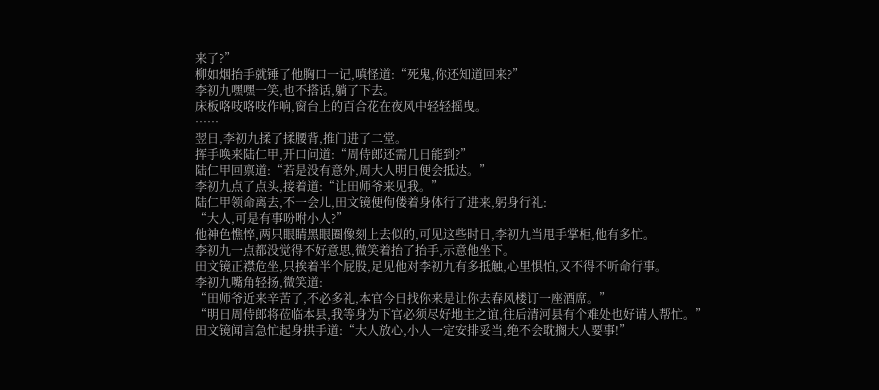来了?”
柳如烟抬手就锤了他胸口一记,嗔怪道:“死鬼,你还知道回来?”
李初九嘿嘿一笑,也不搭话,躺了下去。
床板咯吱咯吱作响,窗台上的百合花在夜风中轻轻摇曳。
……
翌日,李初九揉了揉腰背,推门进了二堂。
挥手唤来陆仁甲,开口问道:“周侍郎还需几日能到?”
陆仁甲回禀道:“若是没有意外,周大人明日便会抵达。”
李初九点了点头,接着道:“让田师爷来见我。”
陆仁甲领命离去,不一会儿,田文镜便佝偻着身体行了进来,躬身行礼:
“大人,可是有事吩咐小人?”
他神色憔悴,两只眼睛黑眼圈像刻上去似的,可见这些时日,李初九当甩手掌柜,他有多忙。
李初九一点都没觉得不好意思,微笑着抬了抬手,示意他坐下。
田文镜正襟危坐,只挨着半个屁股,足见他对李初九有多抵触,心里惧怕,又不得不听命行事。
李初九嘴角轻扬,微笑道:
“田师爷近来辛苦了,不必多礼,本官今日找你来是让你去春风楼订一座酒席。”
“明日周侍郎将莅临本县,我等身为下官必须尽好地主之谊,往后清河县有个难处也好请人帮忙。”
田文镜闻言急忙起身拱手道:“大人放心,小人一定安排妥当,绝不会耽搁大人要事!”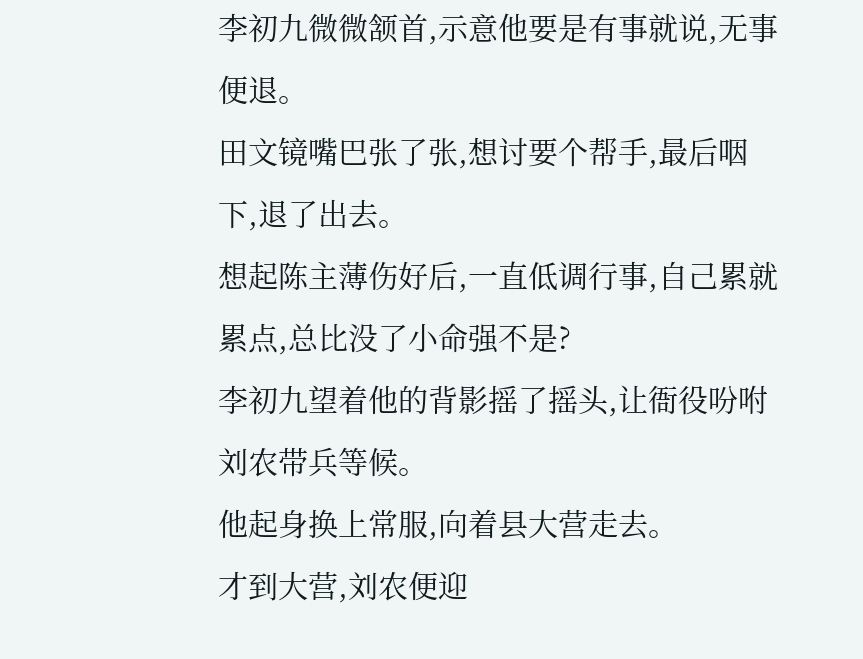李初九微微颔首,示意他要是有事就说,无事便退。
田文镜嘴巴张了张,想讨要个帮手,最后咽下,退了出去。
想起陈主薄伤好后,一直低调行事,自己累就累点,总比没了小命强不是?
李初九望着他的背影摇了摇头,让衙役吩咐刘农带兵等候。
他起身换上常服,向着县大营走去。
才到大营,刘农便迎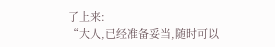了上来:
“大人,已经准备妥当,随时可以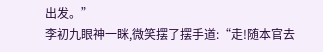出发。”
李初九眼神一眯,微笑摆了摆手道:“走!随本官去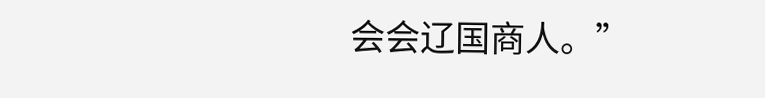会会辽国商人。”